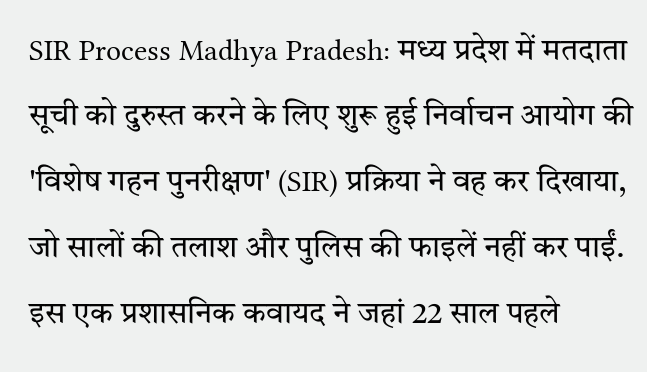SIR Process Madhya Pradesh: मध्य प्रदेश में मतदाता सूची को दुरुस्त करने के लिए शुरू हुई निर्वाचन आयोग की 'विशेष गहन पुनरीक्षण' (SIR) प्रक्रिया ने वह कर दिखाया, जो सालों की तलाश और पुलिस की फाइलें नहीं कर पाईं. इस एक प्रशासनिक कवायद ने जहां 22 साल पहले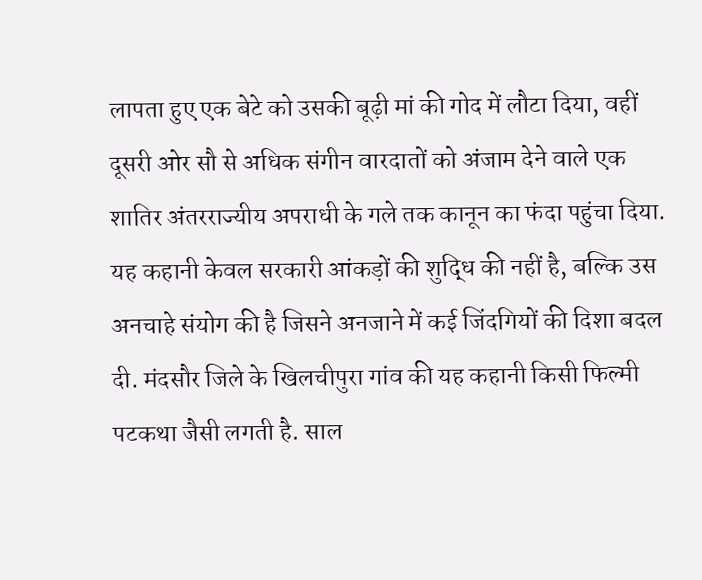लापता हुए एक बेटे को उसकी बूढ़ी मां की गोद में लौटा दिया, वहीं दूसरी ओर सौ से अधिक संगीन वारदातों को अंजाम देने वाले एक शातिर अंतरराज्यीय अपराधी के गले तक कानून का फंदा पहुंचा दिया. यह कहानी केवल सरकारी आंकड़ों की शुद्धि की नहीं है, बल्कि उस अनचाहे संयोग की है जिसने अनजाने में कई जिंदगियों की दिशा बदल दी. मंदसौर जिले के खिलचीपुरा गांव की यह कहानी किसी फिल्मी पटकथा जैसी लगती है. साल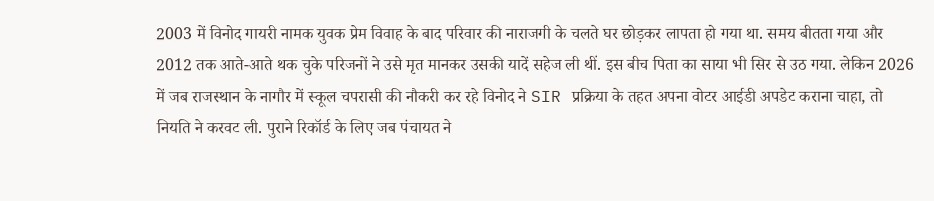2003 में विनोद गायरी नामक युवक प्रेम विवाह के बाद परिवार की नाराजगी के चलते घर छोड़कर लापता हो गया था. समय बीतता गया और 2012 तक आते-आते थक चुके परिजनों ने उसे मृत मानकर उसकी यादें सहेज ली थीं. इस बीच पिता का साया भी सिर से उठ गया. लेकिन 2026 में जब राजस्थान के नागौर में स्कूल चपरासी की नौकरी कर रहे विनोद ने SIR प्रक्रिया के तहत अपना वोटर आईडी अपडेट कराना चाहा, तो नियति ने करवट ली. पुराने रिकॉर्ड के लिए जब पंचायत ने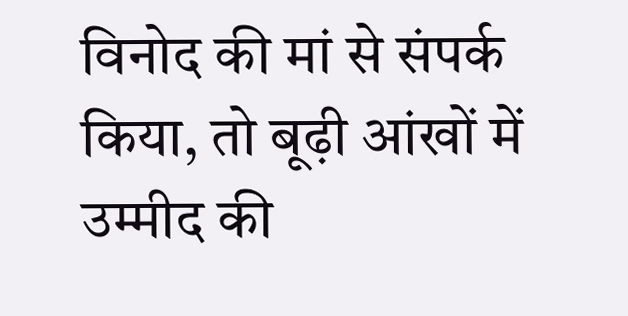विनोद की मां से संपर्क किया, तो बूढ़ी आंखों में उम्मीद की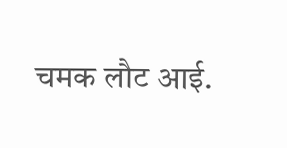चमक लौट आई.